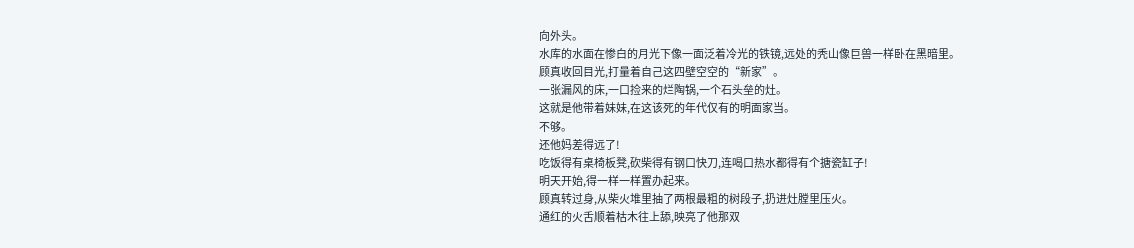向外头。
水库的水面在惨白的月光下像一面泛着冷光的铁镜,远处的秃山像巨兽一样卧在黑暗里。
顾真收回目光,打量着自己这四壁空空的“新家”。
一张漏风的床,一口捡来的烂陶锅,一个石头垒的灶。
这就是他带着妹妹,在这该死的年代仅有的明面家当。
不够。
还他妈差得远了!
吃饭得有桌椅板凳,砍柴得有钢口快刀,连喝口热水都得有个搪瓷缸子!
明天开始,得一样一样置办起来。
顾真转过身,从柴火堆里抽了两根最粗的树段子,扔进灶膛里压火。
通红的火舌顺着枯木往上舔,映亮了他那双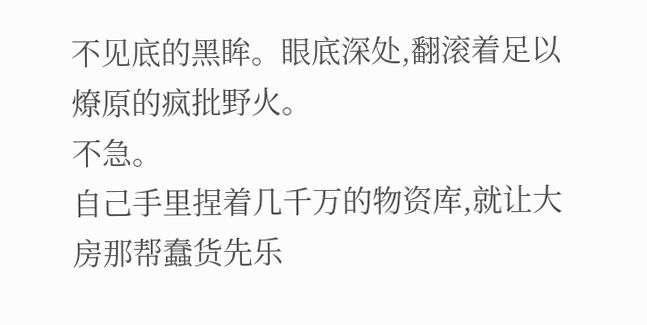不见底的黑眸。眼底深处,翻滚着足以燎原的疯批野火。
不急。
自己手里捏着几千万的物资库,就让大房那帮蠢货先乐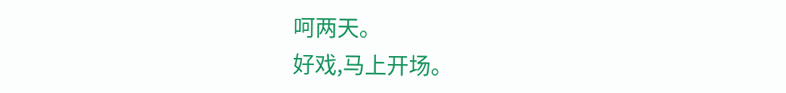呵两天。
好戏,马上开场。